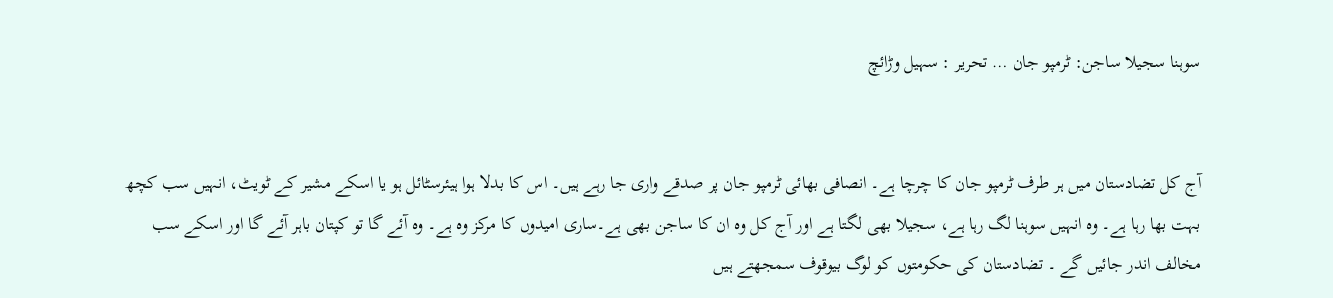سوہنا سجیلا ساجن: ٹرمپو جان … تحریر : سہیل وڑائچ


آج کل تضادستان میں ہر طرف ٹرمپو جان کا چرچا ہے۔ انصافی بھائی ٹرمپو جان پر صدقے واری جا رہے ہیں۔ اس کا بدلا ہوا ہیئرسٹائل ہو یا اسکے مشیر کے ٹویٹ، انہیں سب کچھ بہت بھا رہا ہے۔ وہ انہیں سوہنا لگ رہا ہے، سجیلا بھی لگتا ہے اور آج کل وہ ان کا ساجن بھی ہے۔ساری امیدوں کا مرکز وہ ہے۔ وہ آئے گا تو کپتان باہر آئے گا اور اسکے سب مخالف اندر جائیں گے ۔ تضادستان کی حکومتوں کو لوگ بیوقوف سمجھتے ہیں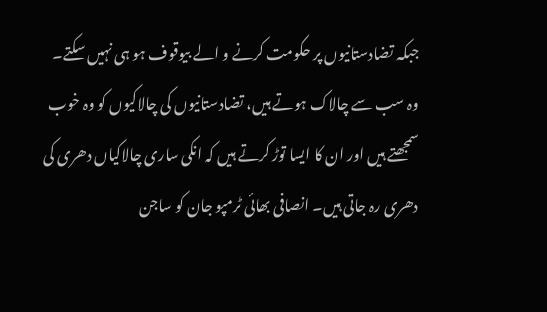جبکہ تضادستانیوں پر حکومت کرنے و الے بیوقوف ہو ہی نہیں سکتے۔ وہ سب سے چالاک ہوتے ہیں، تضادستانیوں کی چالاکیوں کو وہ خوب سمجھتے ہیں اور ان کا ایسا توڑ کرتے ہیں کہ انکی ساری چالاکیاں دھری کی دھری رہ جاتی ہیں۔ انصافی بھائی ٹرمپو جان کو ساجن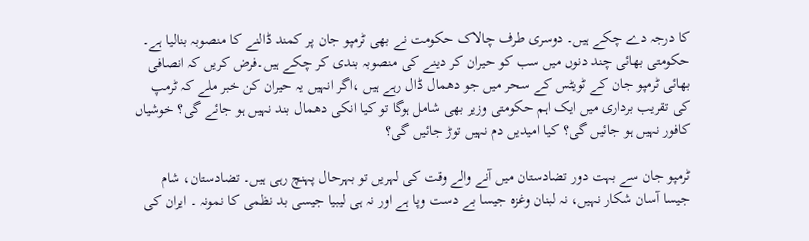کا درجہ دے چکے ہیں۔ دوسری طرف چالاک حکومت نے بھی ٹرمپو جان پر کمند ڈالنے کا منصوبہ بنالیا ہے۔ حکومتی بھائی چند دنوں میں سب کو حیران کر دینے کی منصوبہ بندی کر چکے ہیں۔فرض کریں کہ انصافی بھائی ٹرمپو جان کے ٹویٹس کے سحر میں جو دھمال ڈال رہے ہیں ،اگر انہیں یہ حیران کن خبر ملے کہ ٹرمپ کی تقریب برداری میں ایک اہم حکومتی وزیر بھی شامل ہوگا تو کیا انکی دھمال بند نہیں ہو جائے گی؟ خوشیاں کافور نہیں ہو جائیں گی؟ کیا امیدیں دم نہیں توڑ جائیں گی؟

ٹرمپو جان سے بہت دور تضادستان میں آنے والے وقت کی لہریں تو بہرحال پہنچ رہی ہیں۔ تضادستان، شام جیسا آسان شکار نہیں، نہ لبنان وغزہ جیسا بے دست وپا ہے اور نہ ہی لیبیا جیسی بد نظمی کا نمونہ ۔ ایران کی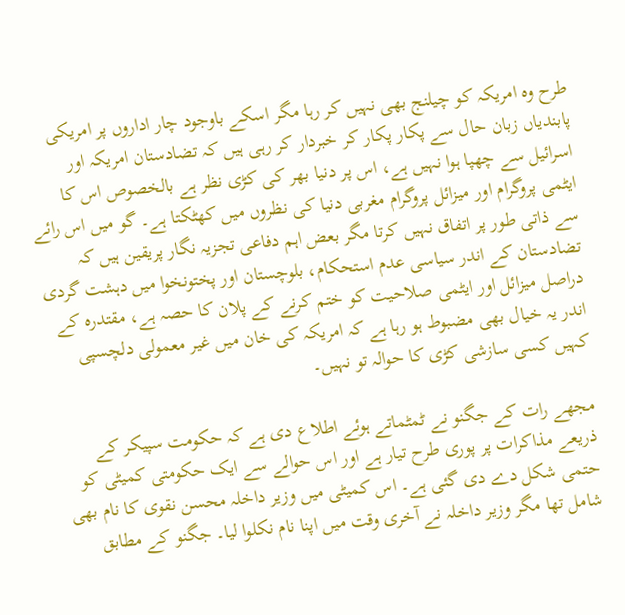طرح وہ امریکہ کو چیلنج بھی نہیں کر رہا مگر اسکے باوجود چار اداروں پر امریکی پابندیاں زبان حال سے پکار پکار کر خبردار کر رہی ہیں کہ تضادستان امریکہ اور اسرائیل سے چھپا ہوا نہیں ہے، اس پر دنیا بھر کی کڑی نظر ہے بالخصوص اس کا ایٹمی پروگرام اور میزائل پروگرام مغربی دنیا کی نظروں میں کھٹکتا ہے۔ گو میں اس رائے سے ذاتی طور پر اتفاق نہیں کرتا مگر بعض اہم دفاعی تجزیہ نگار پریقین ہیں کہ تضادستان کے اندر سیاسی عدم استحکام، بلوچستان اور پختونخوا میں دہشت گردی دراصل میزائل اور ایٹمی صلاحیت کو ختم کرنے کے پلان کا حصہ ہے، مقتدرہ کے اندر یہ خیال بھی مضبوط ہو رہا ہے کہ امریکہ کی خان میں غیر معمولی دلچسپی کہیں کسی سازشی کڑی کا حوالہ تو نہیں۔

مجھے رات کے جگنو نے ٹمٹماتے ہوئے اطلاع دی ہے کہ حکومت سپیکر کے ذریعے مذاکرات پر پوری طرح تیار ہے اور اس حوالے سے ایک حکومتی کمیٹی کو حتمی شکل دے دی گئی ہے۔ اس کمیٹی میں وزیر داخلہ محسن نقوی کا نام بھی شامل تھا مگر وزیر داخلہ نے آخری وقت میں اپنا نام نکلوا لیا۔ جگنو کے مطابق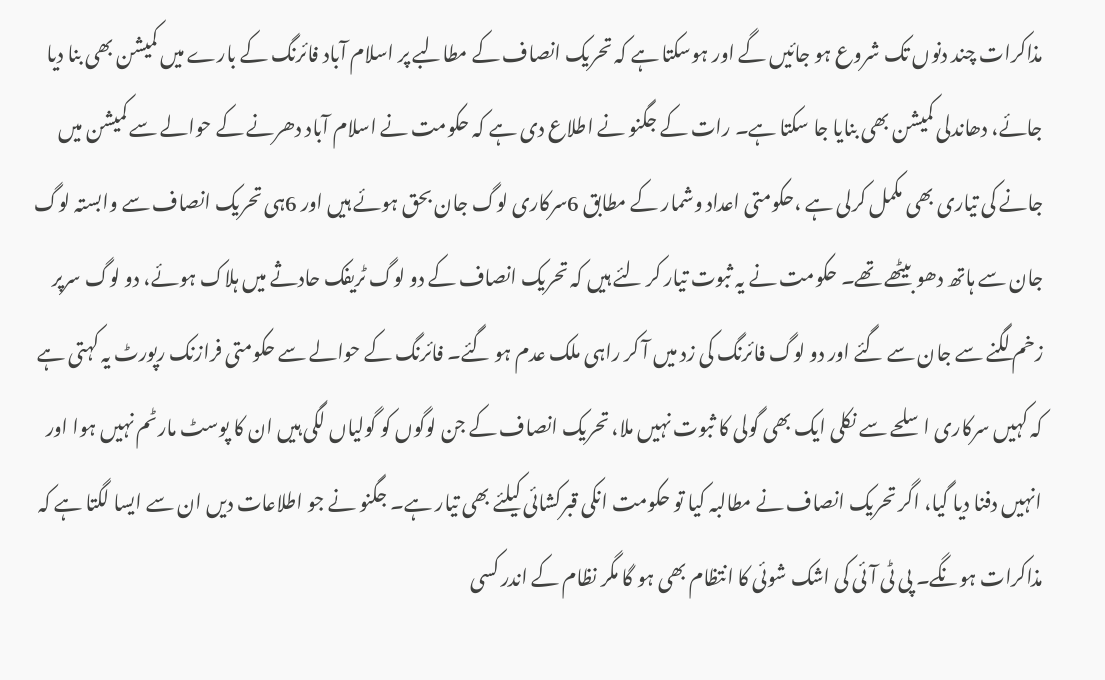مذاکرات چند دنوں تک شروع ہو جائیں گے اور ہوسکتا ہے کہ تحریک انصاف کے مطالبے پر اسلام آباد فائرنگ کے بارے میں کمیشن بھی بنا دیا جائے، دھاندلی کمیشن بھی بنایا جا سکتا ہے۔ رات کے جگنو نے اطلاع دی ہے کہ حکومت نے اسلام آباد دھرنے کے حوالے سے کمیشن میں جانے کی تیاری بھی مکمل کرلی ہے ،حکومتی اعداد وشمار کے مطابق 6سرکاری لوگ جان بحق ہوئے ہیں اور 6ہی تحریک انصاف سے وابستہ لوگ جان سے ہاتھ دھو بیٹھے تھے۔ حکومت نے یہ ثبوت تیار کر لئے ہیں کہ تحریک انصاف کے دو لوگ ٹریفک حادثے میں ہلاک ہوئے، دو لوگ سرپر زخم لگنے سے جان سے گئے اور دو لوگ فائرنگ کی زد میں آ کر راہی ملک عدم ہو گئے۔ فائرنگ کے حوالے سے حکومتی فرازنک رپورٹ یہ کہتی ہے کہ کہیں سرکاری اسلحے سے نکلی ایک بھی گولی کا ثبوت نہیں ملا، تحریک انصاف کے جن لوگوں کو گولیاں لگی ہیں ان کا پوسٹ مارٹم نہیں ہوا اور انہیں دفنا دیا گیا، اگر تحریک انصاف نے مطالبہ کیا تو حکومت انکی قبرکشائی کیلئے بھی تیار ہے۔ جگنو نے جو اطلاعات دیں ان سے ایسا لگتا ہے کہ مذاکرات ہونگے۔ پی ٹی آئی کی اشک شوئی کا انتظام بھی ہو گا مگر نظام کے اندر کسی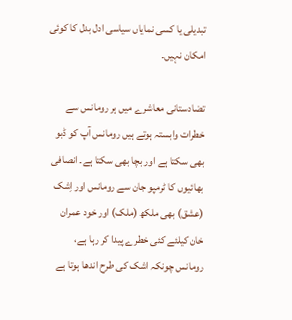تبدیلی یا کسی نمایاں سیاسی ادل بدل کا کوئی امکان نہیں۔

تضادستانی معاشرے میں ہر رومانس سے خطرات وابستہ ہوتے ہیں رومانس آپ کو ڈبو بھی سکتا ہے اور بچا بھی سکتا ہے۔ انصافی بھائیوں کا ٹرمپو جان سے رومانس اور اِشک (عشق) بھی ملکھ (ملک) اور خود عمران خان کیلئے کئی خطرے پیدا کر رہا ہے، رومانس چونکہ اشک کی طرح اندھا ہوتا ہے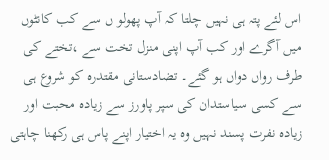اس لئے پتہ ہی نہیں چلتا کہ آپ پھولو ں سے کب کانٹوں میں آگرے اور کب آپ اپنی منزل تخت سے ،تختے کی طرف رواں دواں ہو گئے۔ تضادستانی مقتدرہ کو شروع ہی سے کسی سیاستدان کی سپر پاورز سے زیادہ محبت اور زیادہ نفرت پسند نہیں وہ یہ اختیار اپنے پاس ہی رکھنا چاہتی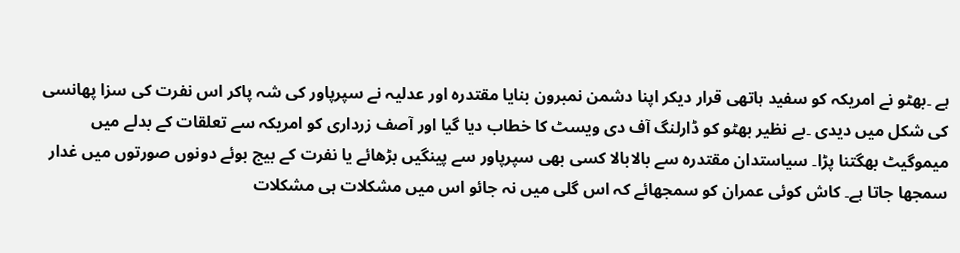ہے ۔بھٹو نے امریکہ کو سفید ہاتھی قرار دیکر اپنا دشمن نمبرون بنایا مقتدرہ اور عدلیہ نے سپرپاور کی شہ پاکر اس نفرت کی سزا پھانسی کی شکل میں دیدی ۔بے نظیر بھٹو کو ڈارلنگ آف دی ویسٹ کا خطاب دیا گیا اور آصف زرداری کو امریکہ سے تعلقات کے بدلے میں میموگیٹ بھگتنا پڑا۔ سیاستدان مقتدرہ سے بالابالا کسی بھی سپرپاور سے پینگیں بڑھائے یا نفرت کے بیج بوئے دونوں صورتوں میں غدار سمجھا جاتا ہے۔ کاش کوئی عمران کو سمجھائے کہ اس گلی میں نہ جائو اس میں مشکلات ہی مشکلات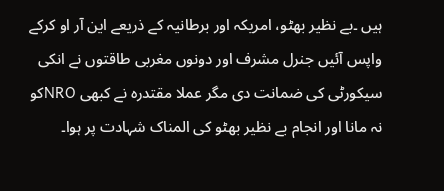ہیں ۔بے نظیر بھٹو، امریکہ اور برطانیہ کے ذریعے این آر او کرکے واپس آئیں جنرل مشرف اور دونوں مغربی طاقتوں نے انکی سیکورٹی کی ضمانت دی مگر عملا مقتدرہ نے کبھی NROکو نہ مانا اور انجام بے نظیر بھٹو کی المناک شہادت پر ہوا۔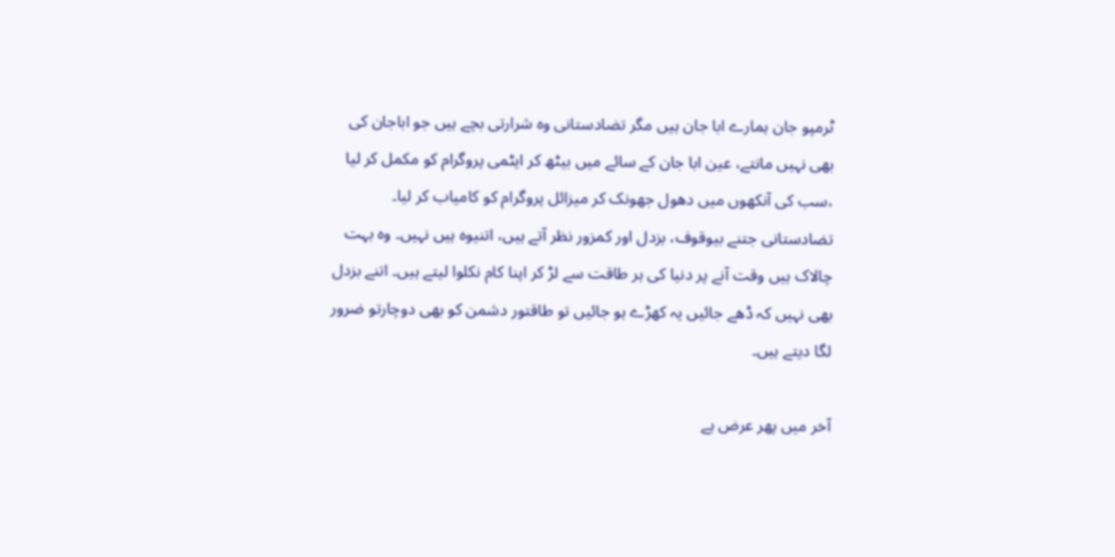ٹرمپو جان ہمارے ابا جان ہیں مگر تضادستانی وہ شرارتی بچے ہیں جو اباجان کی بھی نہیں مانتے، عین ابا جان کے سائے میں بیٹھ کر ایٹمی پروگرام کو مکمل کر لیا ،سب کی آنکھوں میں دھول جھونک کر میزائل پروگرام کو کامیاب کر لیا۔ تضادستانی جتنے بیوقوف، بزدل اور کمزور نظر آتے ہیں، اتنیوہ ہیں نہیں۔ وہ بہت چالاک ہیں وقت آنے پر دنیا کی ہر طاقت سے لڑ کر اپنا کام نکلوا لیتے ہیں۔ اتنے بزدل بھی نہیں کہ ڈھے جائیں یہ کھڑے ہو جائیں تو طاقتور دشمن کو بھی دوچارتو ضرور لگا دیتے ہیں۔

آخر میں پھر عرض ہے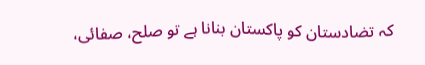کہ تضادستان کو پاکستان بنانا ہے تو صلح، صفائی،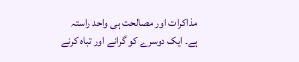مذاکرات اور مصالحت ہی واحد راستہ ہے۔ ایک دوسرے کو گرانے اور تباہ کرنے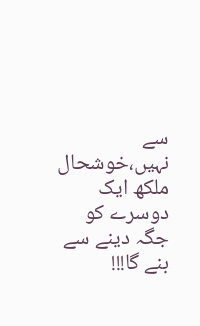سے نہیں،خوشحال ملکھ ایک دوسرے کو جگہ دینے سے بنے گا!!!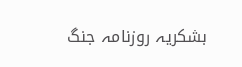بشکریہ روزنامہ جنگ